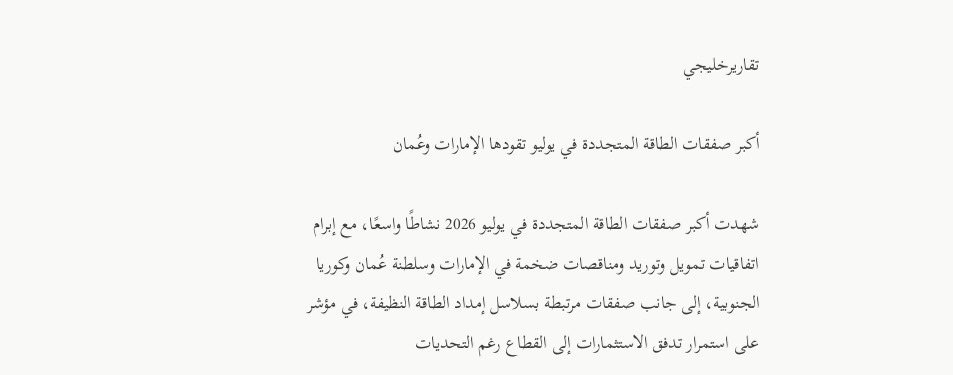تقاريرخليجي

أكبر صفقات الطاقة المتجددة في يوليو تقودها الإمارات وعُمان

شهدت أكبر صفقات الطاقة المتجددة في يوليو 2026 نشاطًا واسعًا، مع إبرام اتفاقيات تمويل وتوريد ومناقصات ضخمة في الإمارات وسلطنة عُمان وكوريا الجنوبية، إلى جانب صفقات مرتبطة بسلاسل إمداد الطاقة النظيفة، في مؤشر على استمرار تدفق الاستثمارات إلى القطاع رغم التحديات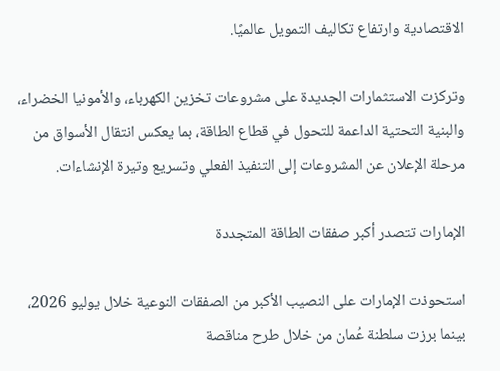الاقتصادية وارتفاع تكاليف التمويل عالميًا.

وتركزت الاستثمارات الجديدة على مشروعات تخزين الكهرباء، والأمونيا الخضراء، والبنية التحتية الداعمة للتحول في قطاع الطاقة، بما يعكس انتقال الأسواق من مرحلة الإعلان عن المشروعات إلى التنفيذ الفعلي وتسريع وتيرة الإنشاءات.

الإمارات تتصدر أكبر صفقات الطاقة المتجددة

استحوذت الإمارات على النصيب الأكبر من الصفقات النوعية خلال يوليو 2026، بينما برزت سلطنة عُمان من خلال طرح مناقصة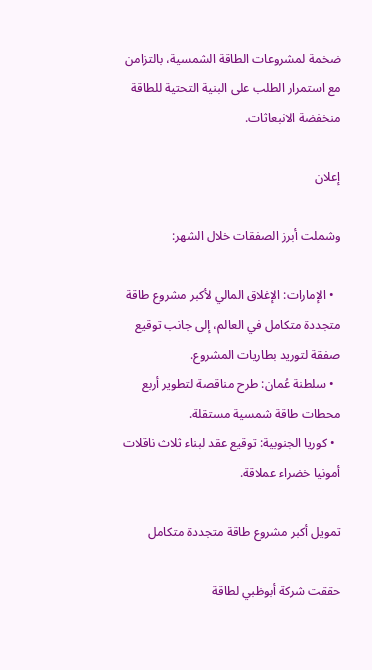ضخمة لمشروعات الطاقة الشمسية، بالتزامن مع استمرار الطلب على البنية التحتية للطاقة منخفضة الانبعاثات.

إعلان

وشملت أبرز الصفقات خلال الشهر:

  • الإمارات: الإغلاق المالي لأكبر مشروع طاقة متجددة متكامل في العالم، إلى جانب توقيع صفقة لتوريد بطاريات المشروع.
  • سلطنة عُمان: طرح مناقصة لتطوير أربع محطات طاقة شمسية مستقلة.
  • كوريا الجنوبية: توقيع عقد لبناء ثلاث ناقلات أمونيا خضراء عملاقة.

تمويل أكبر مشروع طاقة متجددة متكامل

حققت شركة أبوظبي لطاقة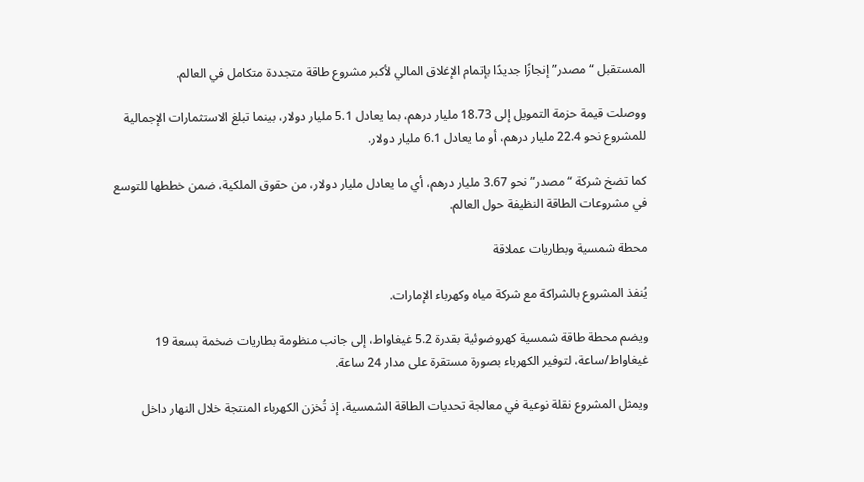المستقبل “مصدر” إنجازًا جديدًا بإتمام الإغلاق المالي لأكبر مشروع طاقة متجددة متكامل في العالم.

ووصلت قيمة حزمة التمويل إلى 18.73 مليار درهم، بما يعادل 5.1 مليار دولار، بينما تبلغ الاستثمارات الإجمالية للمشروع نحو 22.4 مليار درهم، أو ما يعادل 6.1 مليار دولار.

كما تضخ شركة “مصدر” نحو 3.67 مليار درهم، أي ما يعادل مليار دولار، من حقوق الملكية، ضمن خططها للتوسع في مشروعات الطاقة النظيفة حول العالم.

محطة شمسية وبطاريات عملاقة

يُنفذ المشروع بالشراكة مع شركة مياه وكهرباء الإمارات.

ويضم محطة طاقة شمسية كهروضوئية بقدرة 5.2 غيغاواط، إلى جانب منظومة بطاريات ضخمة بسعة 19 غيغاواط/ساعة، لتوفير الكهرباء بصورة مستقرة على مدار 24 ساعة.

ويمثل المشروع نقلة نوعية في معالجة تحديات الطاقة الشمسية، إذ تُخزن الكهرباء المنتجة خلال النهار داخل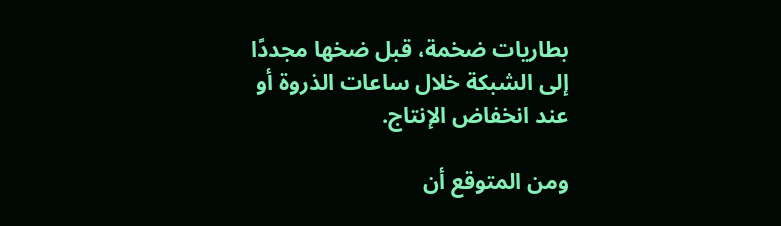بطاريات ضخمة، قبل ضخها مجددًا إلى الشبكة خلال ساعات الذروة أو عند انخفاض الإنتاج.

ومن المتوقع أن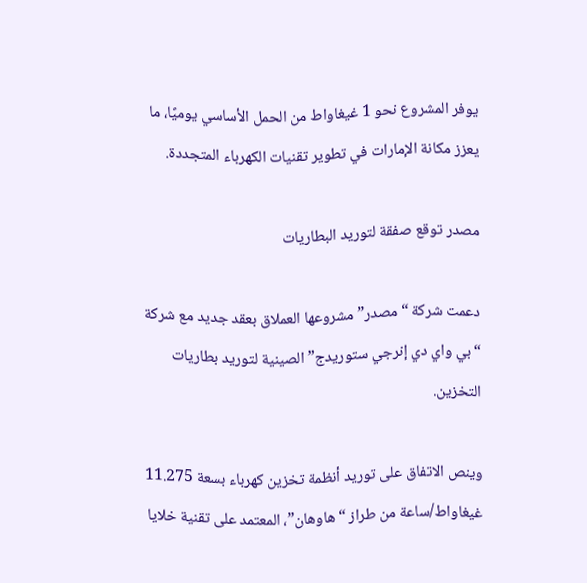يوفر المشروع نحو 1 غيغاواط من الحمل الأساسي يوميًا، ما يعزز مكانة الإمارات في تطوير تقنيات الكهرباء المتجددة.

مصدر توقع صفقة لتوريد البطاريات

دعمت شركة “مصدر” مشروعها العملاق بعقد جديد مع شركة “بي واي دي إنرجي ستوريدج” الصينية لتوريد بطاريات التخزين.

وينص الاتفاق على توريد أنظمة تخزين كهرباء بسعة 11.275 غيغاواط/ساعة من طراز “هاوهان”، المعتمد على تقنية خلايا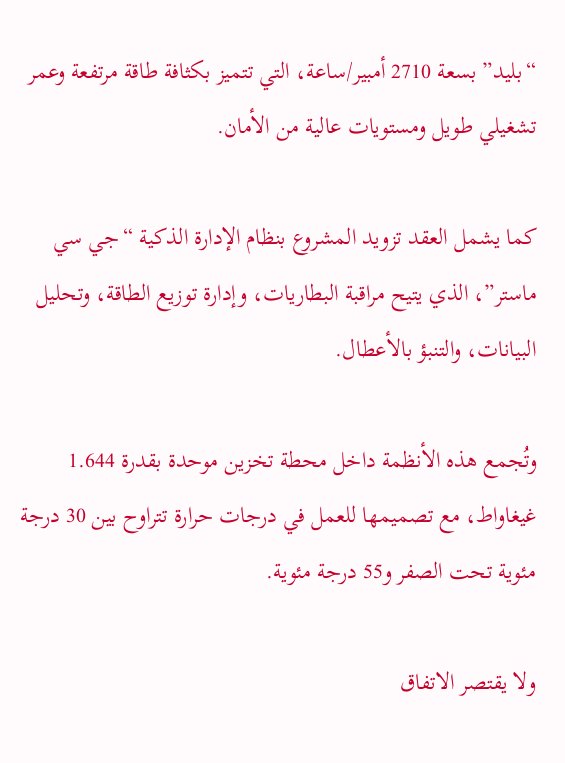“بليد” بسعة 2710 أمبير/ساعة، التي تتميز بكثافة طاقة مرتفعة وعمر تشغيلي طويل ومستويات عالية من الأمان.

كما يشمل العقد تزويد المشروع بنظام الإدارة الذكية “جي سي ماستر”، الذي يتيح مراقبة البطاريات، وإدارة توزيع الطاقة، وتحليل البيانات، والتنبؤ بالأعطال.

وتُجمع هذه الأنظمة داخل محطة تخزين موحدة بقدرة 1.644 غيغاواط، مع تصميمها للعمل في درجات حرارة تتراوح بين 30 درجة مئوية تحت الصفر و55 درجة مئوية.

ولا يقتصر الاتفاق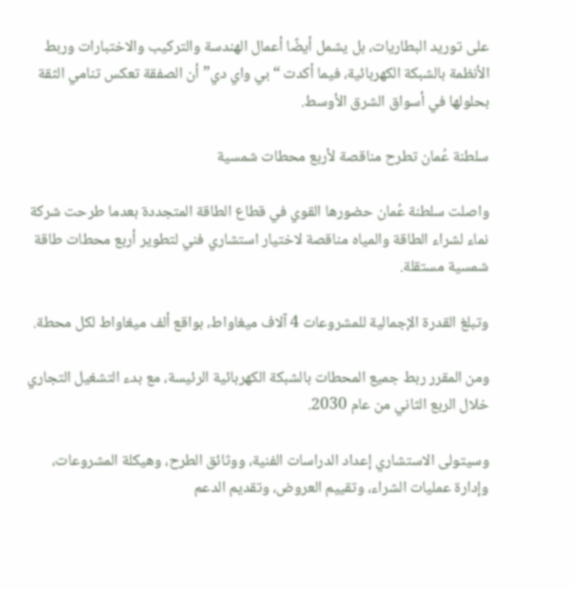على توريد البطاريات، بل يشمل أيضًا أعمال الهندسة والتركيب والاختبارات وربط الأنظمة بالشبكة الكهربائية، فيما أكدت “بي واي دي” أن الصفقة تعكس تنامي الثقة بحلولها في أسواق الشرق الأوسط.

سلطنة عُمان تطرح مناقصة لأربع محطات شمسية

واصلت سلطنة عُمان حضورها القوي في قطاع الطاقة المتجددة بعدما طرحت شركة نماء لشراء الطاقة والمياه مناقصة لاختيار استشاري فني لتطوير أربع محطات طاقة شمسية مستقلة.

وتبلغ القدرة الإجمالية للمشروعات 4 آلاف ميغاواط، بواقع ألف ميغاواط لكل محطة.

ومن المقرر ربط جميع المحطات بالشبكة الكهربائية الرئيسة، مع بدء التشغيل التجاري خلال الربع الثاني من عام 2030.

وسيتولى الاستشاري إعداد الدراسات الفنية، ووثائق الطرح، وهيكلة المشروعات، وإدارة عمليات الشراء، وتقييم العروض، وتقديم الدعم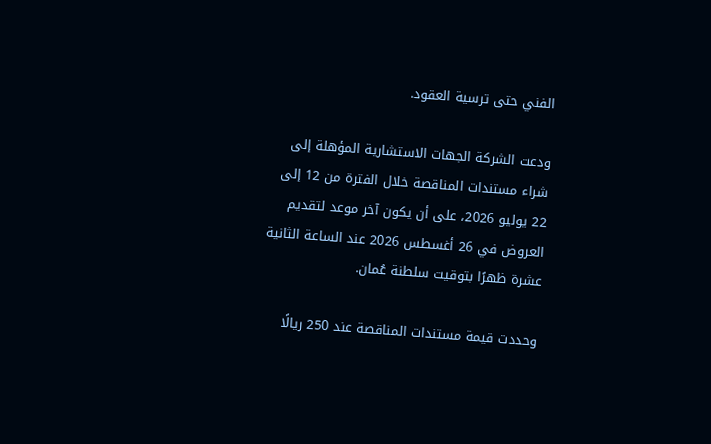الفني حتى ترسية العقود.

ودعت الشركة الجهات الاستشارية المؤهلة إلى شراء مستندات المناقصة خلال الفترة من 12 إلى 22 يوليو 2026، على أن يكون آخر موعد لتقديم العروض في 26 أغسطس 2026 عند الساعة الثانية عشرة ظهرًا بتوقيت سلطنة عُمان.

وحددت قيمة مستندات المناقصة عند 250 ريالًا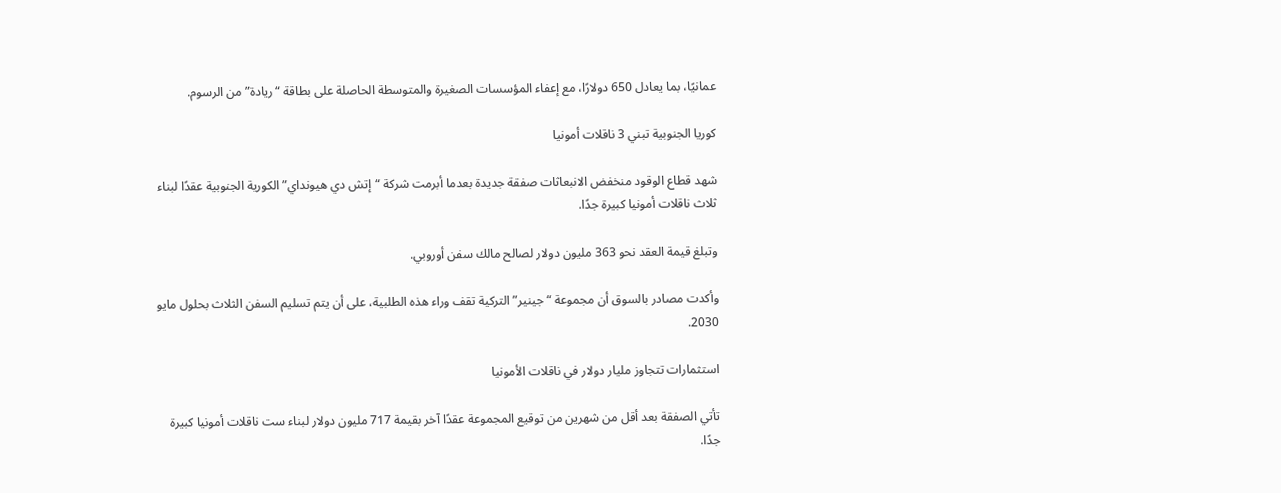عمانيًا، بما يعادل 650 دولارًا، مع إعفاء المؤسسات الصغيرة والمتوسطة الحاصلة على بطاقة “ريادة” من الرسوم.

كوريا الجنوبية تبني 3 ناقلات أمونيا

شهد قطاع الوقود منخفض الانبعاثات صفقة جديدة بعدما أبرمت شركة “إتش دي هيونداي” الكورية الجنوبية عقدًا لبناء ثلاث ناقلات أمونيا كبيرة جدًا.

وتبلغ قيمة العقد نحو 363 مليون دولار لصالح مالك سفن أوروبي.

وأكدت مصادر بالسوق أن مجموعة “جينير” التركية تقف وراء هذه الطلبية، على أن يتم تسليم السفن الثلاث بحلول مايو 2030.

استثمارات تتجاوز مليار دولار في ناقلات الأمونيا

تأتي الصفقة بعد أقل من شهرين من توقيع المجموعة عقدًا آخر بقيمة 717 مليون دولار لبناء ست ناقلات أمونيا كبيرة جدًا.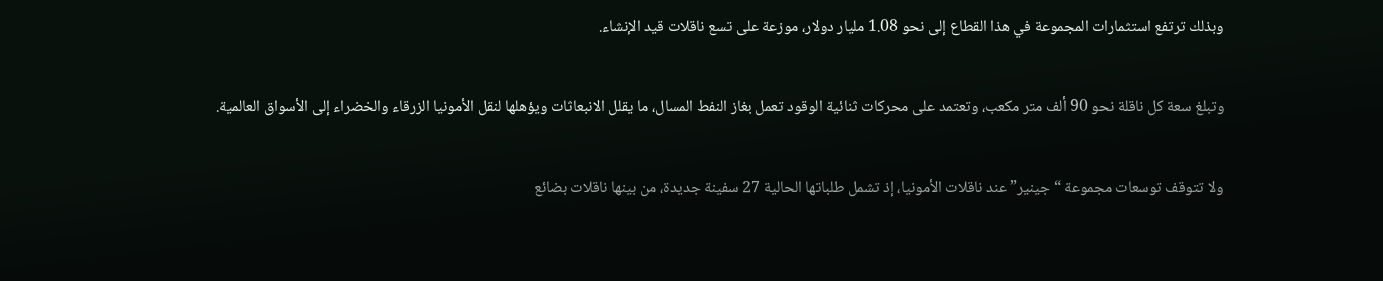وبذلك ترتفع استثمارات المجموعة في هذا القطاع إلى نحو 1.08 مليار دولار، موزعة على تسع ناقلات قيد الإنشاء.

وتبلغ سعة كل ناقلة نحو 90 ألف متر مكعب، وتعتمد على محركات ثنائية الوقود تعمل بغاز النفط المسال، ما يقلل الانبعاثات ويؤهلها لنقل الأمونيا الزرقاء والخضراء إلى الأسواق العالمية.

ولا تتوقف توسعات مجموعة “جينير” عند ناقلات الأمونيا، إذ تشمل طلباتها الحالية 27 سفينة جديدة، من بينها ناقلات بضائع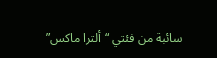سائبة من فئتي “ألترا ماكس”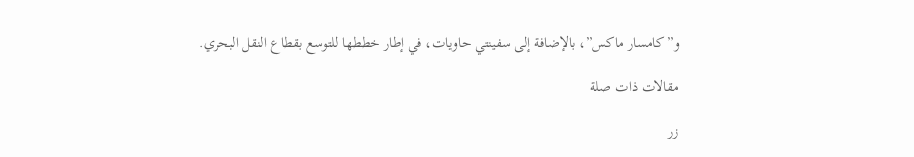و”كامسار ماكس”، بالإضافة إلى سفينتي حاويات، في إطار خططها للتوسع بقطاع النقل البحري.

مقالات ذات صلة

زر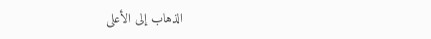الذهاب إلى الأعلى